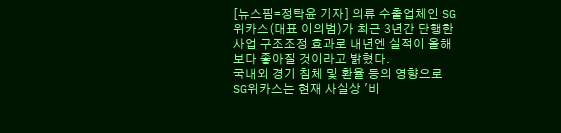[뉴스핌=정탁윤 기자] 의류 수출업체인 SG위카스(대표 이의범)가 최근 3년간 단행한 사업 구조조정 효과로 내년엔 실적이 올해 보다 좋아질 것이라고 밝혔다.
국내외 경기 침체 및 환율 등의 영향으로 SG위카스는 현재 사실상 '비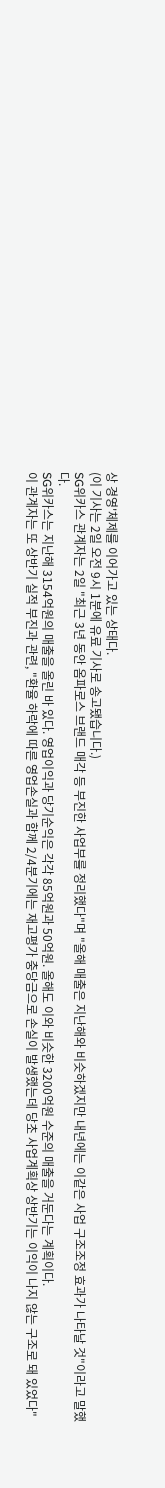상 경영'체제를 이어가고 있는 상태다.
(이 기사는 2일 오전 9시 1분에 유료 기사로 송고됐습니다.)
SG위카스 관계자는 2일 "최근 3년 동안 옴파로스 브랜드 매각 등 부진한 사업부를 정리했다"며 "올해 매출은 지난해와 비슷하겠지만 내년에는 이같은 사업 구조조정 효과가 나타날 것"이라고 말했다.
SG위카스는 지난해 3154억원의 매출을 올린 바 있다. 영업이익과 당기순익은 각각 85억원과 50억원. 올해도 이와 비슷한 3200억원 수준의 매출을 거둔다는 계획이다.
이 관계자는 또 상반기 실적 부진과 관련, "환율 하락에 따른 영업손실과 함께 2/4분기에는 재고평가 충당금으로 손실이 발생했는데 당초 사업계획상 상반기는 이익이 나지 않는 구조로 돼 있었다"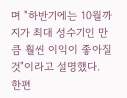며 "하반기에는 10월까지가 최대 성수기인 만큼 훨씬 이익이 좋아질 것"이라고 설명했다.
한편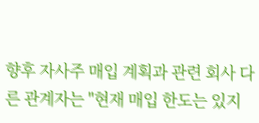향후 자사주 매입 계획과 관련 회사 다른 관계자는 "현재 매입 한도는 있지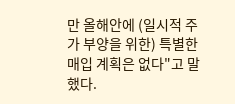만 올해안에 (일시적 주가 부양을 위한) 특별한 매입 계획은 없다"고 말했다.